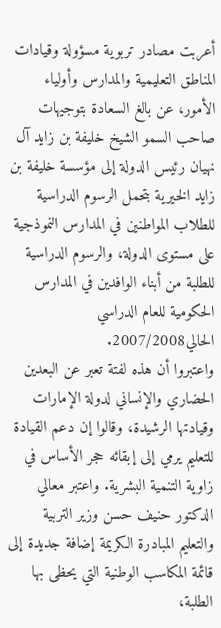أعربت مصادر تربوية مسؤولة وقيادات المناطق التعليمية والمدارس وأولياء الأمور، عن بالغ السعادة بتوجيهات صاحب السمو الشيخ خليفة بن زايد آل نهيان رئيس الدولة إلى مؤسسة خليفة بن زايد الخيرية بتحمل الرسوم الدراسية للطلاب المواطنين في المدارس النموذجية على مستوى الدولة، والرسوم الدراسية للطلبة من أبناء الوافدين في المدارس الحكومية للعام الدراسي الحالي2007/2008.
واعتبروا أن هذه لفتة تعبر عن البعدين الحضاري والإنساني لدولة الإمارات وقيادتها الرشيدة، وقالوا إن دعم القيادة للتعليم يرمي إلى إبقائه حجر الأساس في زاوية التنمية البشرية. واعتبر معالي الدكتور حنيف حسن وزير التربية والتعليم المبادرة الكريمة إضافة جديدة إلى قائمة المكاسب الوطنية التي يحظى بها الطلبة،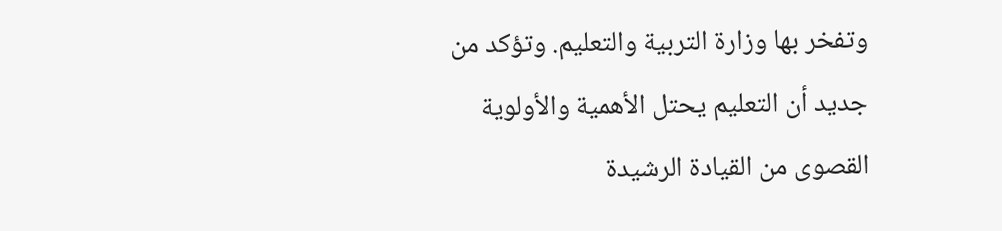وتفخر بها وزارة التربية والتعليم. وتؤكد من جديد أن التعليم يحتل الأهمية والأولوية القصوى من القيادة الرشيدة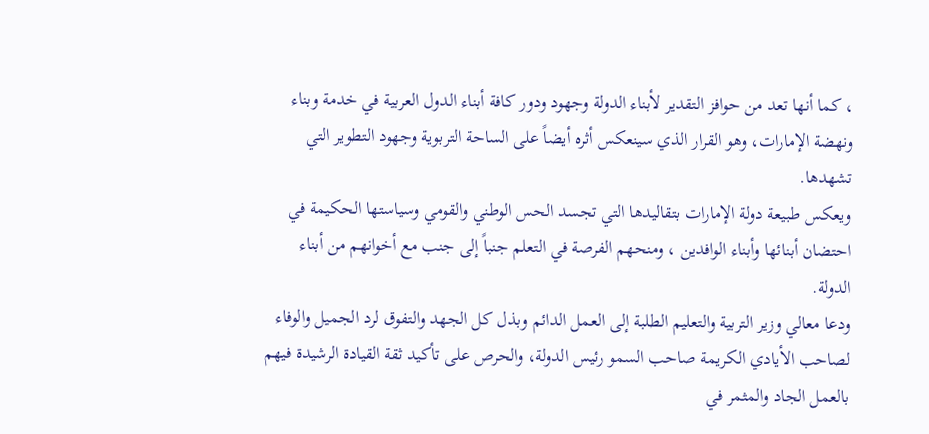، كما أنها تعد من حوافز التقدير لأبناء الدولة وجهود ودور كافة أبناء الدول العربية في خدمة وبناء ونهضة الإمارات، وهو القرار الذي سينعكس أثره أيضاً على الساحة التربوية وجهود التطوير التي تشهدها.
ويعكس طبيعة دولة الإمارات بتقاليدها التي تجسد الحس الوطني والقومي وسياستها الحكيمة في احتضان أبنائها وأبناء الوافدين ، ومنحهم الفرصة في التعلم جنباً إلى جنب مع أخوانهم من أبناء الدولة.
ودعا معالي وزير التربية والتعليم الطلبة إلى العمل الدائم وبذل كل الجهد والتفوق لرد الجميل والوفاء لصاحب الأيادي الكريمة صاحب السمو رئيس الدولة، والحرص على تأكيد ثقة القيادة الرشيدة فيهم بالعمل الجاد والمثمر في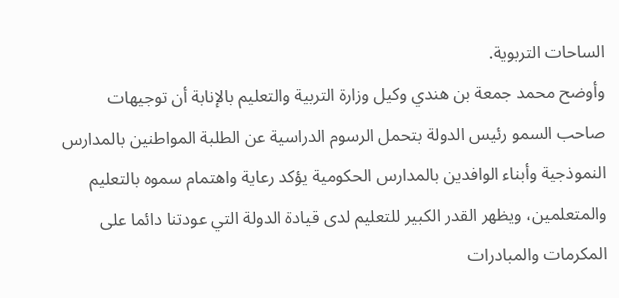الساحات التربوية.
وأوضح محمد جمعة بن هندي وكيل وزارة التربية والتعليم بالإنابة أن توجيهات صاحب السمو رئيس الدولة بتحمل الرسوم الدراسية عن الطلبة المواطنين بالمدارس النموذجية وأبناء الوافدين بالمدارس الحكومية يؤكد رعاية واهتمام سموه بالتعليم والمتعلمين، ويظهر القدر الكبير للتعليم لدى قيادة الدولة التي عودتنا دائما على المكرمات والمبادرات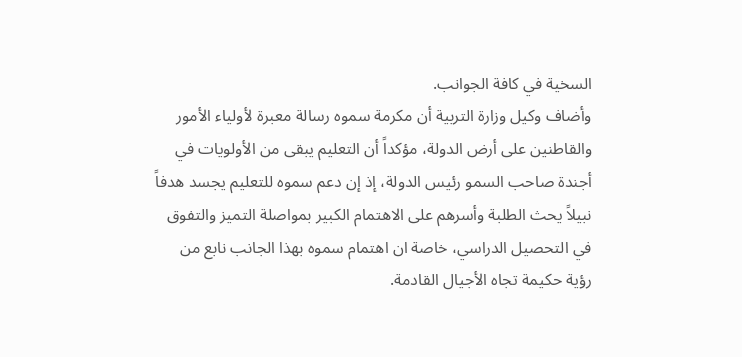السخية في كافة الجوانب.
وأضاف وكيل وزارة التربية أن مكرمة سموه رسالة معبرة لأولياء الأمور والقاطنين على أرض الدولة، مؤكداً أن التعليم يبقى من الأولويات في أجندة صاحب السمو رئيس الدولة، إذ إن دعم سموه للتعليم يجسد هدفاً نبيلاً يحث الطلبة وأسرهم على الاهتمام الكبير بمواصلة التميز والتفوق في التحصيل الدراسي، خاصة ان اهتمام سموه بهذا الجانب نابع من رؤية حكيمة تجاه الأجيال القادمة.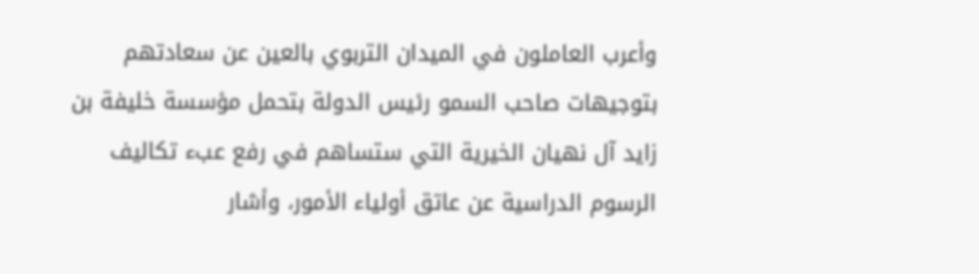وأعرب العاملون في الميدان التربوي بالعين عن سعادتهم بتوجيهات صاحب السمو رئيس الدولة بتحمل مؤسسة خليفة بن زايد آل نهيان الخيرية التي ستساهم في رفع عبء تكاليف الرسوم الدراسية عن عاتق أولياء الأمور، وأشار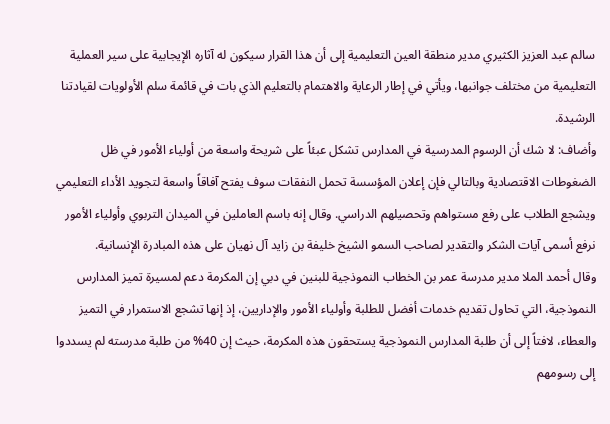سالم عبد العزيز الكثيري مدير منطقة العين التعليمية إلى أن هذا القرار سيكون له آثاره الإيجابية على سير العملية التعليمية من مختلف جوانبها، ويأتي في إطار الرعاية والاهتمام بالتعليم الذي بات في قائمة سلم الأولويات لقيادتنا الرشيدة.
وأضاف: لا شك أن الرسوم المدرسية في المدارس تشكل عبئاً على شريحة واسعة من أولياء الأمور في ظل الضغوطات الاقتصادية وبالتالي فإن إعلان المؤسسة تحمل النفقات سوف يفتح آفاقاً واسعة لتجويد الأداء التعليمي ويشجع الطلاب على رفع مستواهم وتحصيلهم الدراسي. وقال إنه باسم العاملين في الميدان التربوي وأولياء الأمور نرفع أسمى آيات الشكر والتقدير لصاحب السمو الشيخ خليفة بن زايد آل نهيان على هذه المبادرة الإنسانية.
وقال أحمد الملا مدير مدرسة عمر بن الخطاب النموذجية للبنين في دبي إن المكرمة دعم لمسيرة تميز المدارس النموذجية، التي تحاول تقديم خدمات أفضل للطلبة وأولياء الأمور والإداريين، إذ إنها تشجع الاستمرار في التميز والعطاء، لافتاً إلى أن طلبة المدارس النموذجية يستحقون هذه المكرمة، حيث إن 40% من طلبة مدرسته لم يسددوا إلى رسومهم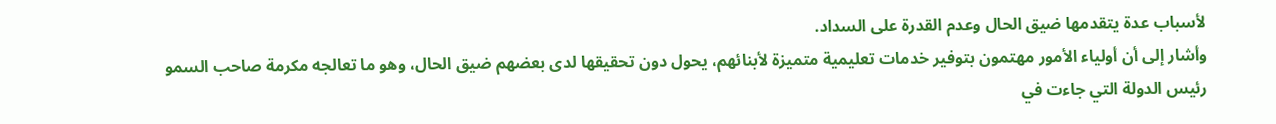لأسباب عدة يتقدمها ضيق الحال وعدم القدرة على السداد.
وأشار إلى أن أولياء الأمور مهتمون بتوفير خدمات تعليمية متميزة لأبنائهم، يحول دون تحقيقها لدى بعضهم ضيق الحال، وهو ما تعالجه مكرمة صاحب السمو رئيس الدولة التي جاءت في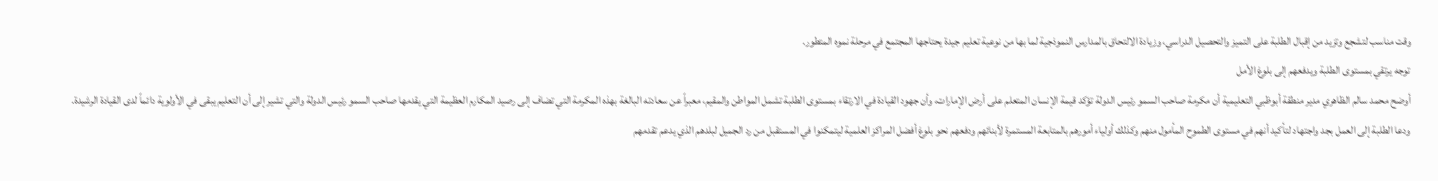وقت مناسب لتشجع وتزيد من إقبال الطلبة على التميز والتحصيل الدراسي، وزيادة الالتحاق بالمدارس النموذجية لما بها من نوعية تعليم جيدة يحتاجها المجتمع في مرحلة نموه المتطور.
توجه يرتقي بمستوى الطلبة ويدفعهم إلى بلوغ الأمل
أوضح محمد سالم الظاهري مدير منطقة أبوظبي التعليمية أن مكرمة صاحب السمو رئيس الدولة تؤكد قيمة الإنسان المتعلم على أرض الإمارات، وأن جهود القيادة في الارتقاء بمستوى الطلبة تشمل المواطن والمقيم، معبراً عن سعادته البالغة بهذه المكرمة التي تضاف إلى رصيد المكارم العظيمة التي يقدمها صاحب السمو رئيس الدولة والتي تشير إلى أن التعليم يبقى في الأولوية دائماً لدى القيادة الرشيدة.
ودعا الطلبة إلى العمل بجد واجتهاد لتأكيد أنهم في مستوى الطموح المأمول منهم وكذلك أولياء أمورهم بالمتابعة المستمرة لأبنائهم ودفعهم نحو بلوغ أفضل المراكز العلمية ليتمكنوا في المستقبل من رد الجميل لبلدهم الذي يدعم تقدمهم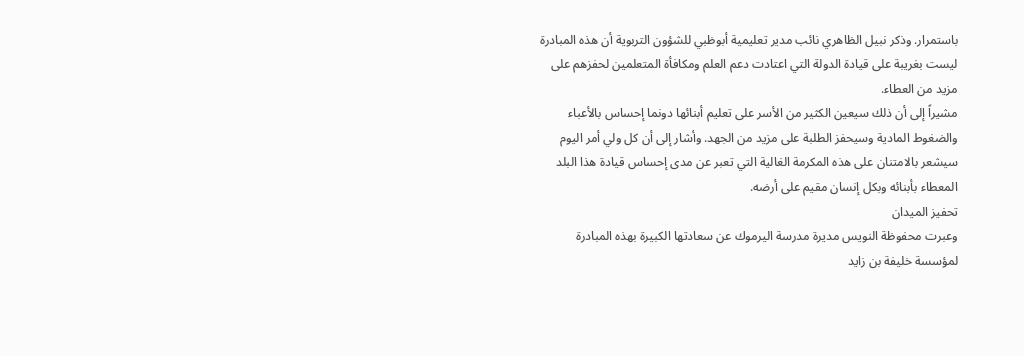باستمرار. وذكر نبيل الظاهري نائب مدير تعليمية أبوظبي للشؤون التربوية أن هذه المبادرة ليست بغريبة على قيادة الدولة التي اعتادت دعم العلم ومكافأة المتعلمين لحفزهم على مزيد من العطاء.
مشيراً إلى أن ذلك سيعين الكثير من الأسر على تعليم أبنائها دونما إحساس بالأعباء والضغوط المادية وسيحفز الطلبة على مزيد من الجهد. وأشار إلى أن كل ولي أمر اليوم سيشعر بالامتنان على هذه المكرمة الغالية التي تعبر عن مدى إحساس قيادة هذا البلد المعطاء بأبنائه وبكل إنسان مقيم على أرضه.
تحفيز الميدان
وعبرت محفوظة النويس مديرة مدرسة اليرموك عن سعادتها الكبيرة بهذه المبادرة لمؤسسة خليفة بن زايد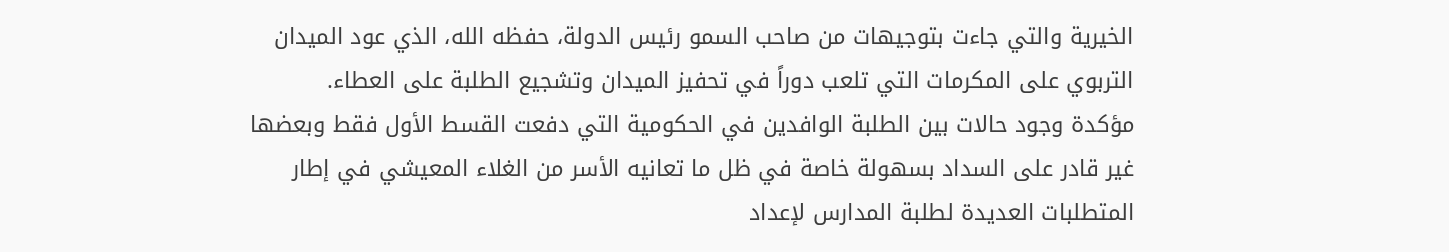الخيرية والتي جاءت بتوجيهات من صاحب السمو رئيس الدولة، حفظه الله، الذي عود الميدان التربوي على المكرمات التي تلعب دوراً في تحفيز الميدان وتشجيع الطلبة على العطاء.
مؤكدة وجود حالات بين الطلبة الوافدين في الحكومية التي دفعت القسط الأول فقط وبعضها غير قادر على السداد بسهولة خاصة في ظل ما تعانيه الأسر من الغلاء المعيشي في إطار المتطلبات العديدة لطلبة المدارس لإعداد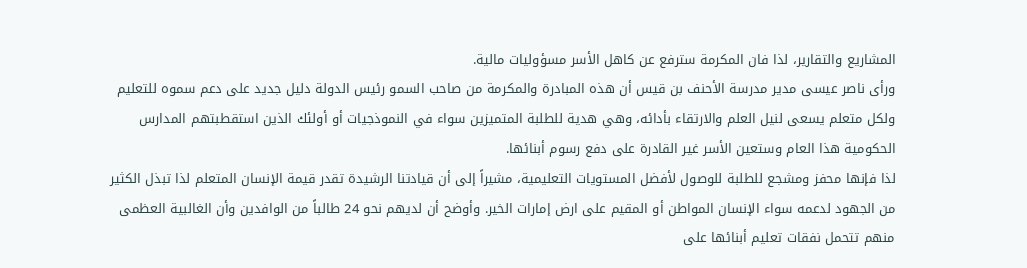المشاريع والتقارير، لذا فان المكرمة سترفع عن كاهل الأسر مسؤوليات مالية.
ورأى ناصر عيسى مدير مدرسة الأحنف بن قيس أن هذه المبادرة والمكرمة من صاحب السمو رئيس الدولة دليل جديد على دعم سموه للتعليم ولكل متعلم يسعى لنيل العلم والارتقاء بأدائه، وهي هدية للطلبة المتميزين سواء في النموذجيات أو أولئك الذين استقطبتهم المدارس الحكومية هذا العام وستعين الأسر غير القادرة على دفع رسوم أبنائها.
لذا فإنها محفز ومشجع للطلبة للوصول لأفضل المستويات التعليمية، مشيراً إلى أن قيادتنا الرشيدة تقدر قيمة الإنسان المتعلم لذا تبذل الكثير من الجهود لدعمه سواء الإنسان المواطن أو المقيم على ارض إمارات الخير. وأوضح أن لديهم نحو 24 طالباً من الوافدين وأن الغالبية العظمى منهم تتحمل نفقات تعليم أبنائها على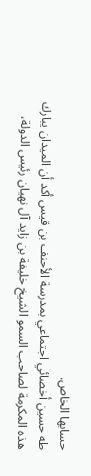حسابها الخاص.
طه حسين أخصائي اجتماعي بمدرسة الأحنف بن قيس أكد أن الميدان يبارك هذه المكرمة لصاحب السمو الشيخ خليفة بن زايد آل نهيان رئيس الدولة،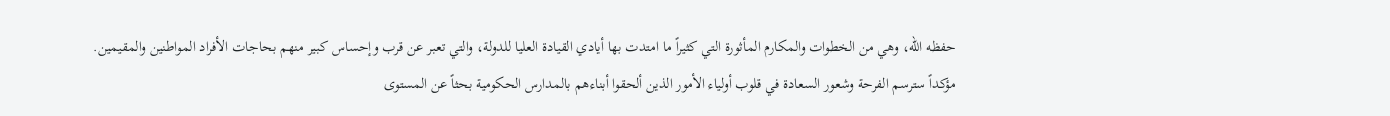حفظه الله، وهي من الخطوات والمكارم المأثورة التي كثيراً ما امتدت بها أيادي القيادة العليا للدولة، والتي تعبر عن قرب وإحساس كبير منهم بحاجات الأفراد المواطنين والمقيمين.
مؤكداً سترسم الفرحة وشعور السعادة في قلوب أولياء الأمور الذين ألحقوا أبناءهم بالمدارس الحكومية بحثاً عن المستوى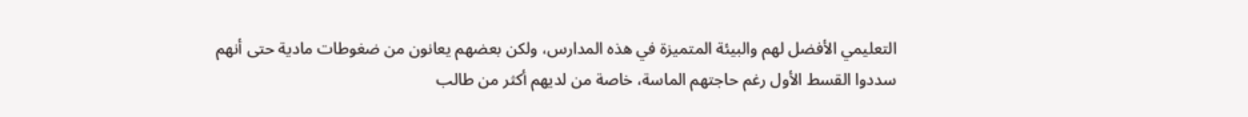التعليمي الأفضل لهم والبيئة المتميزة في هذه المدارس، ولكن بعضهم يعانون من ضغوطات مادية حتى أنهم سددوا القسط الأول رغم حاجتهم الماسة، خاصة من لديهم أكثر من طالب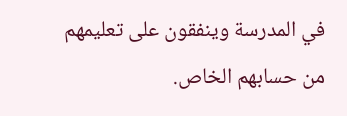في المدرسة وينفقون على تعليمهم من حسابهم الخاص.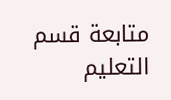متابعة قسم التعليم